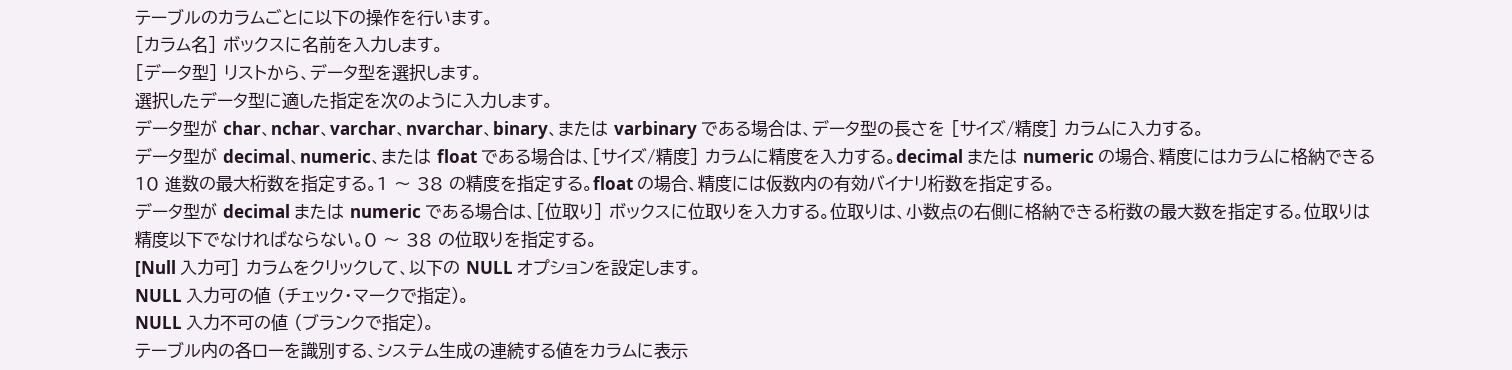テーブルのカラムごとに以下の操作を行います。
[カラム名] ボックスに名前を入力します。
[データ型] リストから、データ型を選択します。
選択したデータ型に適した指定を次のように入力します。
データ型が char、nchar、varchar、nvarchar、binary、または varbinary である場合は、データ型の長さを [サイズ/精度] カラムに入力する。
データ型が decimal、numeric、または float である場合は、[サイズ/精度] カラムに精度を入力する。decimal または numeric の場合、精度にはカラムに格納できる 10 進数の最大桁数を指定する。1 〜 38 の精度を指定する。float の場合、精度には仮数内の有効バイナリ桁数を指定する。
データ型が decimal または numeric である場合は、[位取り] ボックスに位取りを入力する。位取りは、小数点の右側に格納できる桁数の最大数を指定する。位取りは精度以下でなければならない。0 〜 38 の位取りを指定する。
[Null 入力可] カラムをクリックして、以下の NULL オプションを設定します。
NULL 入力可の値 (チェック・マークで指定)。
NULL 入力不可の値 (ブランクで指定)。
テーブル内の各ローを識別する、システム生成の連続する値をカラムに表示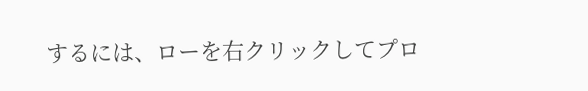するには、ローを右クリックしてプロ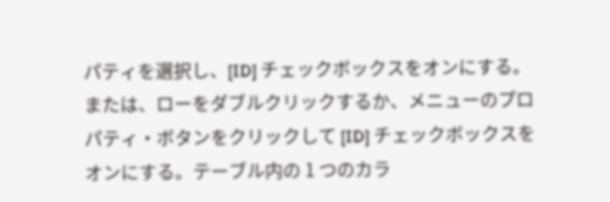パティを選択し、[ID] チェックボックスをオンにする。または、ローをダブルクリックするか、メニューのプロパティ・ボタンをクリックして [ID] チェックボックスをオンにする。テーブル内の 1 つのカラ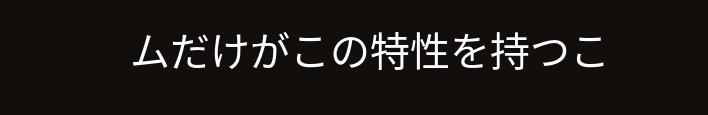ムだけがこの特性を持つこ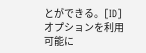とができる。[ID] オプションを利用可能に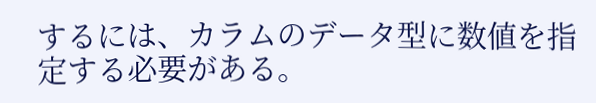するには、カラムのデータ型に数値を指定する必要がある。